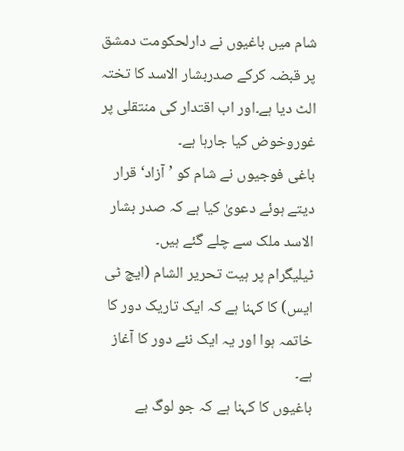شام میں باغیوں نے دارلحکومت دمشق پر قبضہ کرکے صدربشار الاسد کا تختہ الٹ دیا ہے۔اور اب اقتدار کی منتقلی پر غوروخوض کیا جارہا ہے۔
باغی فوجیوں نے شام کو ’آزاد‘ قرار دیتے ہوئے دعویٰ کیا ہے کہ صدر بشار الاسد ملک سے چلے گئے ہیں۔
ٹیلیگرام پر ہیت تحریر الشام (ایچ ٹی ایس) کا کہنا ہے کہ ایک تاریک دور کا خاتمہ ہوا اور یہ ایک نئے دور کا آغاز ہے۔
باغیوں کا کہنا ہے کہ جو لوگ بے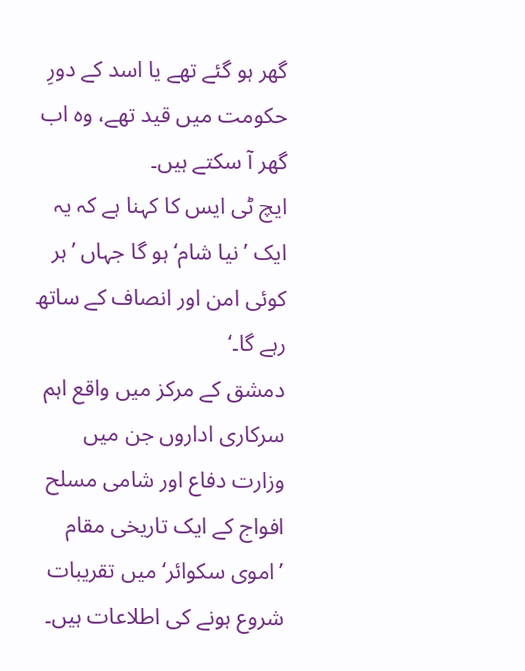گھر ہو گئے تھے یا اسد کے دورِ حکومت میں قید تھے، وہ اب گھر آ سکتے ہیں۔
ایچ ٹی ایس کا کہنا ہے کہ یہ ایک ’نیا شام‘ ہو گا جہاں ’ہر کوئی امن اور انصاف کے ساتھ رہے گا۔‘
دمشق کے مرکز میں واقع اہم سرکاری اداروں جن میں وزارت دفاع اور شامی مسلح افواج کے ایک تاریخی مقام ’اموی سکوائر‘ میں تقریبات شروع ہونے کی اطلاعات ہیں۔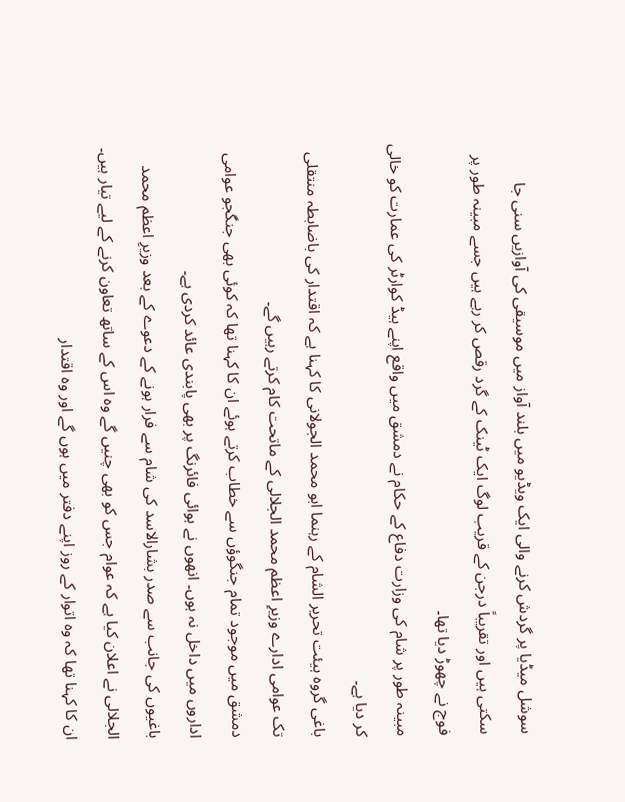سوشل میڈیا پر گردش کرنے والی ایک ویڈیو میں بلند آواز میں موسیقی کی آوازیں سنی جا سکتی ہیں اور تقریباً درجن کے قریب لوگ ایک ٹینک کے گرد رقص کر رہے ہیں جسے مبینہ طور پر فوج نے چھوڑ دیا تھا۔
مبینہ طور پر شام کی وزارت دفاع کے حکام نے دمشق میں واقع اپنے ہیڈ کوارٹر کی عمارت کو خالی کر دیا ہے۔
باغی گروہ ہیئت تحریر الشام کے رہنما ابو محمد الجولانی کا کہنا ہے کہ اقتدار کی باضابطہ منتقلی تک عوامی ادارے وزیرِ اعظم محمد الجلالی کے ماتحت کام کرتے رہیں گے۔
دمشق میں موجود تمام جنگوؤں سے خطاب کرتے ہوئے ان کا کہنا تھا کہ کوئی بھی جنگجو عوامی اداروں میں داخل نہ ہوں۔ انھوں نے ہوائی فائرنگ پر بھی پابندی عائد کردی ہے۔
باغیوں کی جانب سے صدر بشارالاسد کی شام سے فرار ہونے کے دعوے کے بعد وزیرِ اعظم محمد الجلالی نے اعلان کیا ہے کہ عوام جس کو بھی چنیں گے وہ اس کے ساتھ تعاون کرنے کے لیے تیار ہیں۔
ان کا کہنا تھا کہ وہ اتوار کے روز اپنے دفتر میں ہوں گے اور وہ اقتدار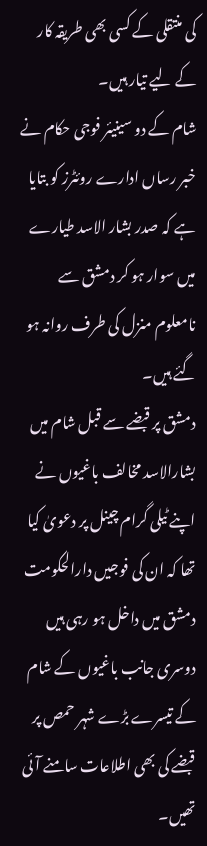کی منتقلی کے کسی بھی طریقہ کار کے لیے تیار ہیں۔
شام کے دو سینیئر فوجی حکام نے خبر رساں ادارے روئٹرز کو بتایا ہے کہ صدر بشار الاسد طیارے میں سوار ہو کر دمشق سے نامعلوم منزل کی طرف روانہ ہو گئے ہیں۔
دمشق پر قبضے سے قبل شام میں بشارالاسد مخالف باغیوں نے اپنے ٹیلی گرام چینل پر دعویٰ کیا تھا کہ ان کی فوجیں دارالحکومت دمشق میں داخل ہو رہی ہیں دوسری جانب باغیوں کے شام کے تیسرے بڑے شہر حمص پر قبضے کی بھی اطلاعات سامنے آئی تھیں۔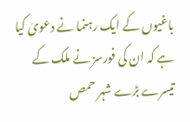باغیوں کے ایک رہنما نے دعویٰ کیا ہے کہ ان کی فورسز نے ملک کے تیسرے بڑے شہر حمص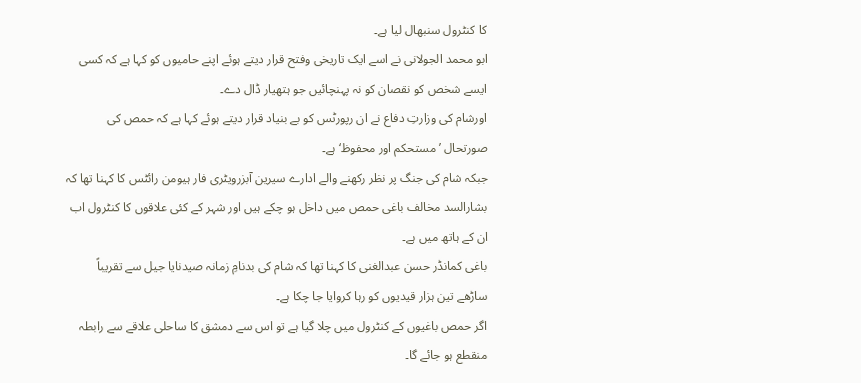کا کنٹرول سنبھال لیا ہے۔
ابو محمد الجولانی نے اسے ایک تاریخی وفتح قرار دیتے ہوئے اپنے حامیوں کو کہا ہے کہ کسی ایسے شخص کو نقصان کو نہ پہنچائیں جو ہتھیار ڈال دے۔
اورشام کی وزارتِ دفاع نے ان رپورٹس کو بے بنیاد قرار دیتے ہوئے کہا ہے کہ حمص کی صورتحال ’مستحکم اور محفوظ‘ ہے۔
جبکہ شام کی جنگ پر نظر رکھنے والے ادارے سیرین آبزرویٹری فار ہیومن رائٹس کا کہنا تھا کہ بشارالسد مخالف باغی حمص میں داخل ہو چکے ہیں اور شہر کے کئی علاقوں کا کنٹرول اب ان کے ہاتھ میں ہے۔
باغی کمانڈر حسن عبدالغنی کا کہنا تھا کہ شام کی بدنامِ زمانہ صیدنایا جیل سے تقریباً ساڑھے تین ہزار قیدیوں کو رہا کروایا جا چکا ہے۔
اگر حمص باغیوں کے کنٹرول میں چلا گیا ہے تو اس سے دمشق کا ساحلی علاقے سے رابطہ منقطع ہو جائے گا۔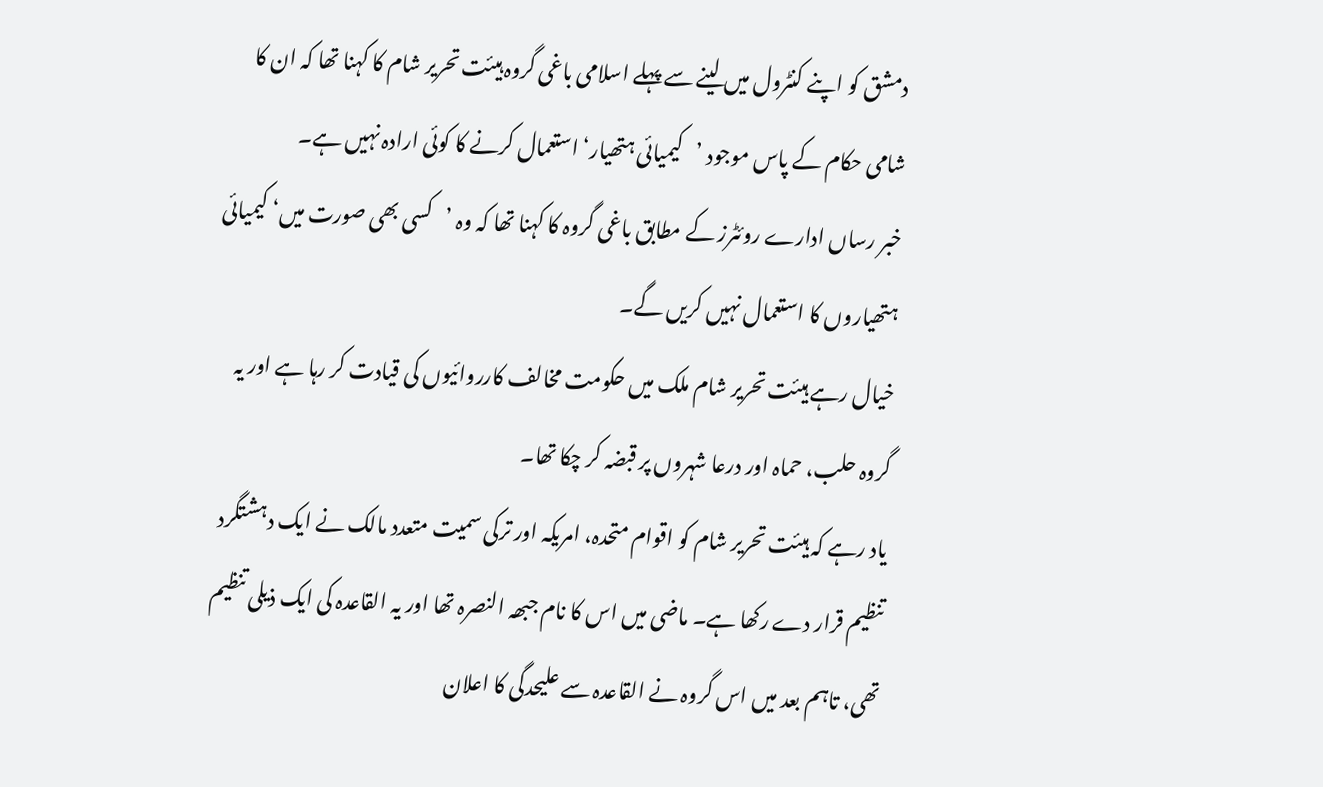دمشق کو اپنے کنٹرول میں لینے سے پہلے اسلامی باغی گروہ ہیئت تحریر شام کا کہنا تھا کہ ان کا شامی حکام کے پاس موجود ’کیمیائی ہتھیار‘ استعمال کرنے کا کوئی ارادہ نہیں ہے۔
خبر رساں ادارے روئٹرز کے مطابق باغی گروہ کا کہنا تھا کہ وہ ’کسی بھی صورت میں‘ کیمیائی ہتھیاروں کا استعمال نہیں کریں گے۔
خیال رہے ہیئت تحریر شام ملک میں حکومت مخالف کارروائیوں کی قیادت کر رہا ہے اور یہ گروہ حلب، حماہ اور درعا شہروں پر قبضہ کر چکا تھا۔
یاد رہے کہ ہیئت تحریر شام کو اقوام متحدہ، امریکہ اور ترکی سمیت متعدد مالک نے ایک دہشتگرد تنظیم قرار دے رکھا ہے۔ ماضی میں اس کا نام جبھہ النصرہ تھا اور یہ القاعدہ کی ایک ذیلی تنظیم تھی، تاہم بعد میں اس گروہ نے القاعدہ سے علیحدگی کا اعلان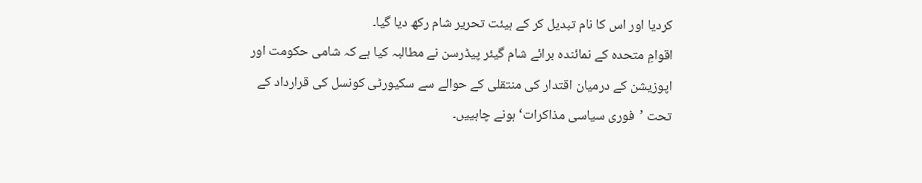کردیا اور اس کا نام تبدیل کر کے ہیئت تحریر شام رکھ دیا گیا۔
اقوامِ متحدہ کے نمائندہ برائے شام گیئر پیڈرسن نے مطالبہ کیا ہے کہ شامی حکومت اور اپوزیشن کے درمیان اقتدار کی منتقلی کے حوالے سے سکیورٹی کونسل کی قرارداد کے تحت ’فوری سیاسی مذاکرات‘ ہونے چاہییں۔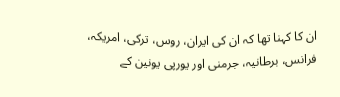ان کا کہنا تھا کہ ان کی ایران، روس، ترکی، امریکہ، فرانس، برطانیہ، جرمنی اور یورپی یونین کے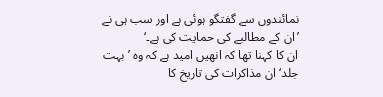نمائندوں سے گفتگو ہوئی ہے اور سب ہی نے ’ان کے مطالبے کی حمایت کی ہے۔‘
ان کا کہنا تھا کہ انھیں امید ہے کہ وہ ’بہت جلد‘ ان مذاکرات کی تاریخ کا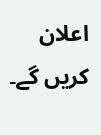اعلان کریں گے۔